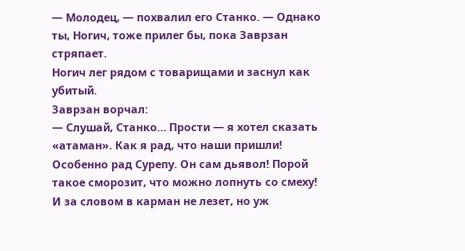— Молодец, — похвалил его Станко. — Однако ты, Ногич, тоже прилег бы, пока Заврзан стряпает.
Ногич лег рядом с товарищами и заснул как убитый.
Заврзан ворчал:
— Слушай, Станко… Прости — я хотел сказать «атаман». Как я рад, что наши пришли! Особенно рад Сурепу. Он сам дьявол! Порой такое сморозит, что можно лопнуть со смеху! И за словом в карман не лезет, но уж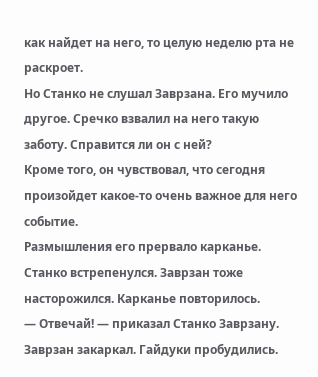как найдет на него, то целую неделю рта не раскроет.
Но Станко не слушал Заврзана. Его мучило другое. Сречко взвалил на него такую заботу. Справится ли он с ней?
Кроме того, он чувствовал, что сегодня произойдет какое-то очень важное для него событие.
Размышления его прервало карканье. Станко встрепенулся. Заврзан тоже насторожился. Карканье повторилось.
— Отвечай! — приказал Станко Заврзану.
Заврзан закаркал. Гайдуки пробудились.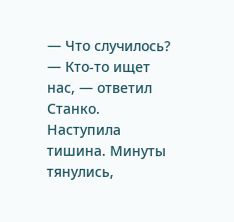— Что случилось?
— Кто-то ищет нас, — ответил Станко.
Наступила тишина. Минуты тянулись,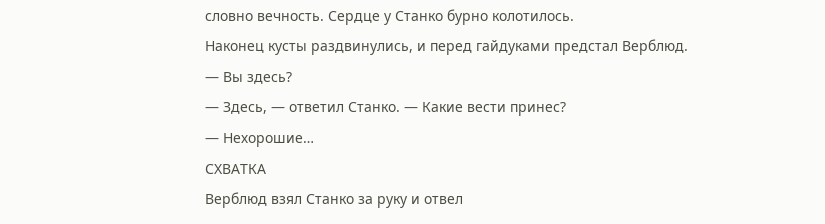словно вечность. Сердце у Станко бурно колотилось.
Наконец кусты раздвинулись, и перед гайдуками предстал Верблюд.
— Вы здесь?
— Здесь, — ответил Станко. — Какие вести принес?
— Нехорошие…
СХВАТКА
Верблюд взял Станко за руку и отвел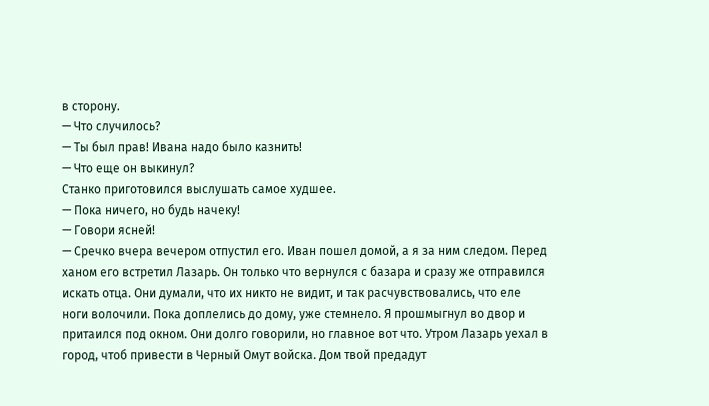в сторону.
— Что случилось?
— Ты был прав! Ивана надо было казнить!
— Что еще он выкинул?
Станко приготовился выслушать самое худшее.
— Пока ничего, но будь начеку!
— Говори ясней!
— Сречко вчера вечером отпустил его. Иван пошел домой, а я за ним следом. Перед ханом его встретил Лазарь. Он только что вернулся с базара и сразу же отправился искать отца. Они думали, что их никто не видит, и так расчувствовались, что еле ноги волочили. Пока доплелись до дому, уже стемнело. Я прошмыгнул во двор и притаился под окном. Они долго говорили, но главное вот что. Утром Лазарь уехал в город, чтоб привести в Черный Омут войска. Дом твой предадут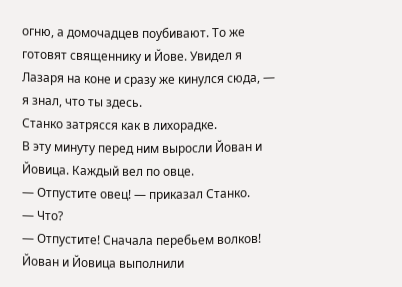огню, а домочадцев поубивают. То же готовят священнику и Йове. Увидел я Лазаря на коне и сразу же кинулся сюда, — я знал, что ты здесь.
Станко затрясся как в лихорадке.
В эту минуту перед ним выросли Йован и Йовица. Каждый вел по овце.
— Отпустите овец! — приказал Станко.
— Что?
— Отпустите! Сначала перебьем волков!
Йован и Йовица выполнили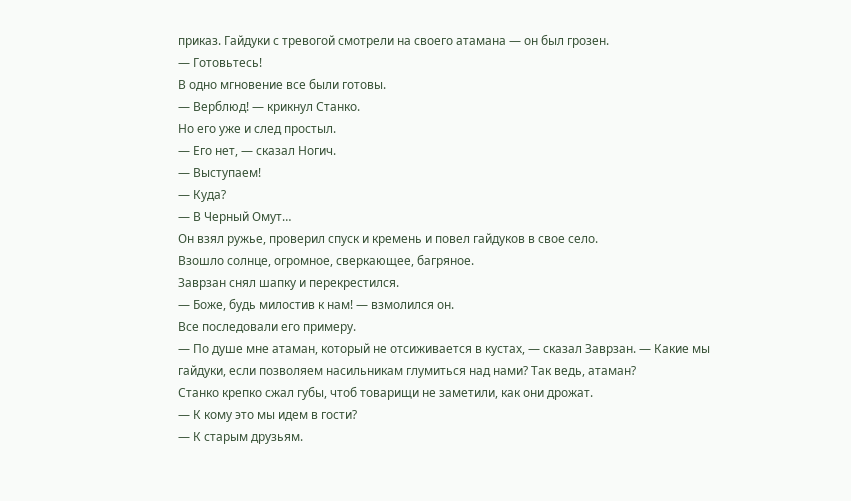приказ. Гайдуки с тревогой смотрели на своего атамана — он был грозен.
— Готовьтесь!
В одно мгновение все были готовы.
— Верблюд! — крикнул Станко.
Но его уже и след простыл.
— Его нет, — сказал Ногич.
— Выступаем!
— Куда?
— В Черный Омут…
Он взял ружье, проверил спуск и кремень и повел гайдуков в свое село.
Взошло солнце, огромное, сверкающее, багряное.
Заврзан снял шапку и перекрестился.
— Боже, будь милостив к нам! — взмолился он.
Все последовали его примеру.
— По душе мне атаман, который не отсиживается в кустах, — сказал Заврзан. — Какие мы гайдуки, если позволяем насильникам глумиться над нами? Так ведь, атаман?
Станко крепко сжал губы, чтоб товарищи не заметили, как они дрожат.
— К кому это мы идем в гости?
— К старым друзьям.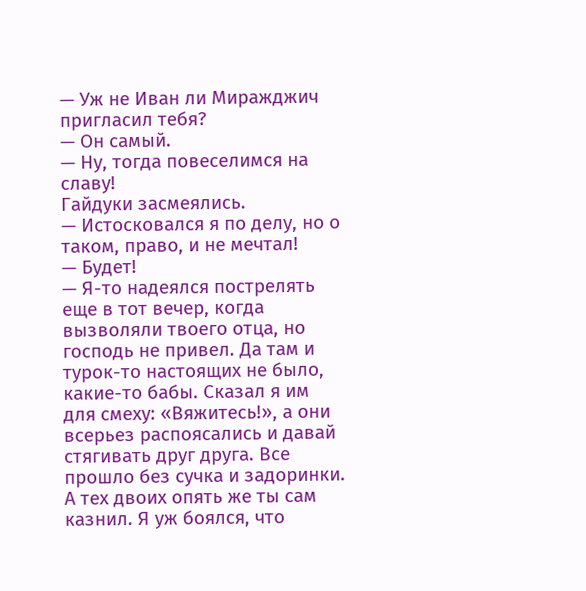— Уж не Иван ли Миражджич пригласил тебя?
— Он самый.
— Ну, тогда повеселимся на славу!
Гайдуки засмеялись.
— Истосковался я по делу, но о таком, право, и не мечтал!
— Будет!
— Я-то надеялся пострелять еще в тот вечер, когда вызволяли твоего отца, но господь не привел. Да там и турок-то настоящих не было, какие-то бабы. Сказал я им для смеху: «Вяжитесь!», а они всерьез распоясались и давай стягивать друг друга. Все прошло без сучка и задоринки. А тех двоих опять же ты сам казнил. Я уж боялся, что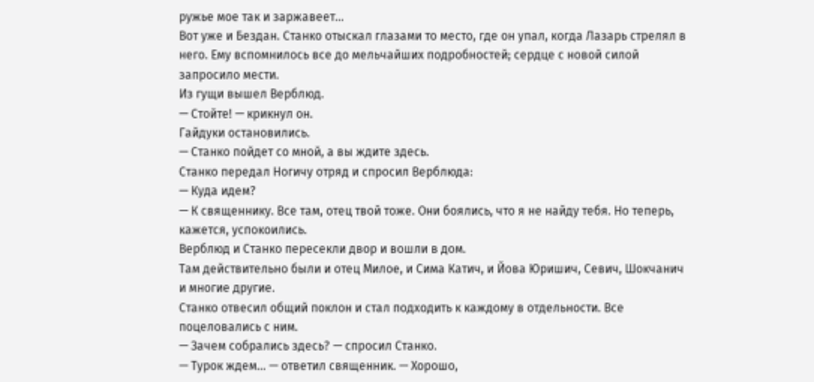ружье мое так и заржавеет…
Вот уже и Бездан. Станко отыскал глазами то место, где он упал, когда Лазарь стрелял в него. Ему вспомнилось все до мельчайших подробностей; сердце с новой силой запросило мести.
Из гущи вышел Верблюд.
— Стойте! — крикнул он.
Гайдуки остановились.
— Станко пойдет со мной, а вы ждите здесь.
Станко передал Ногичу отряд и спросил Верблюда:
— Куда идем?
— К священнику. Все там, отец твой тоже. Они боялись, что я не найду тебя. Но теперь, кажется, успокоились.
Верблюд и Станко пересекли двор и вошли в дом.
Там действительно были и отец Милое, и Сима Катич, и Йова Юришич, Севич, Шокчанич и многие другие.
Станко отвесил общий поклон и стал подходить к каждому в отдельности. Все поцеловались с ним.
— Зачем собрались здесь? — спросил Станко.
— Турок ждем… — ответил священник. — Хорошо,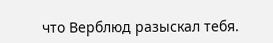что Верблюд разыскал тебя.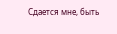Сдается мне, быть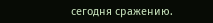сегодня сражению.